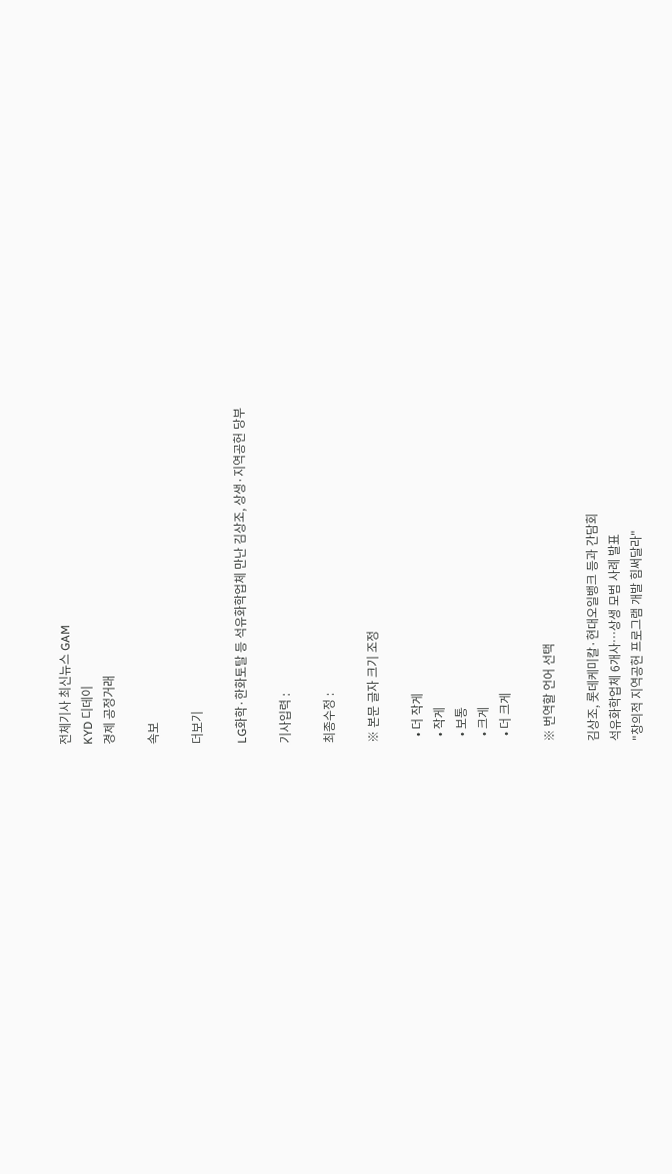전체기사 최신뉴스 GAM
KYD 디데이
경제 공정거래

속보

더보기

LG화학·한화토탈 등 석유화학업체 만난 김상조, 상생·지역공헌 당부

기사입력 :

최종수정 :

※ 본문 글자 크기 조정

  • 더 작게
  • 작게
  • 보통
  • 크게
  • 더 크게

※ 번역할 언어 선택

김상조, 롯데케미칼·현대오일뱅크 등과 간담회
석유화학업체 6개사…상생 모범 사례 발표
"창의적 지역공헌 프로그램 개발 힘써달라"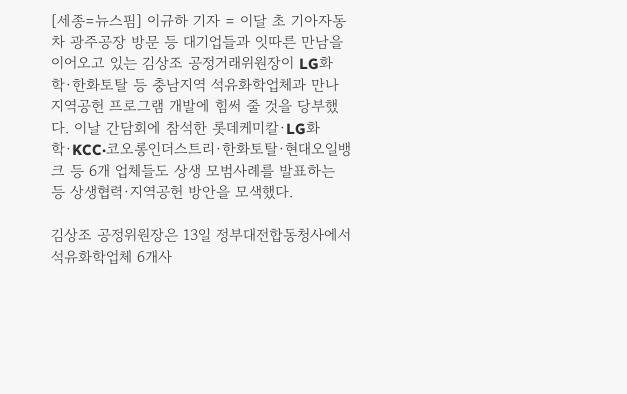[세종=뉴스핌] 이규하 기자 = 이달 초 기아자동차 광주공장 방문 등 대기업들과 잇따른 만남을 이어오고 있는 김상조 공정거래위원장이 LG화학·한화토탈 등 충남지역 석유화학업체과 만나 지역공헌 프로그램 개발에 힘써 줄 것을 당부했다. 이날 간담회에 참석한 롯데케미칼·LG화학·KCC·코오롱인더스트리·한화토탈·현대오일뱅크 등 6개 업체들도 상생 모범사례를 발표하는 등 상생협력·지역공헌 방안을 모색했다.

김상조 공정위원장은 13일 정부대전합동청사에서 석유화학업체 6개사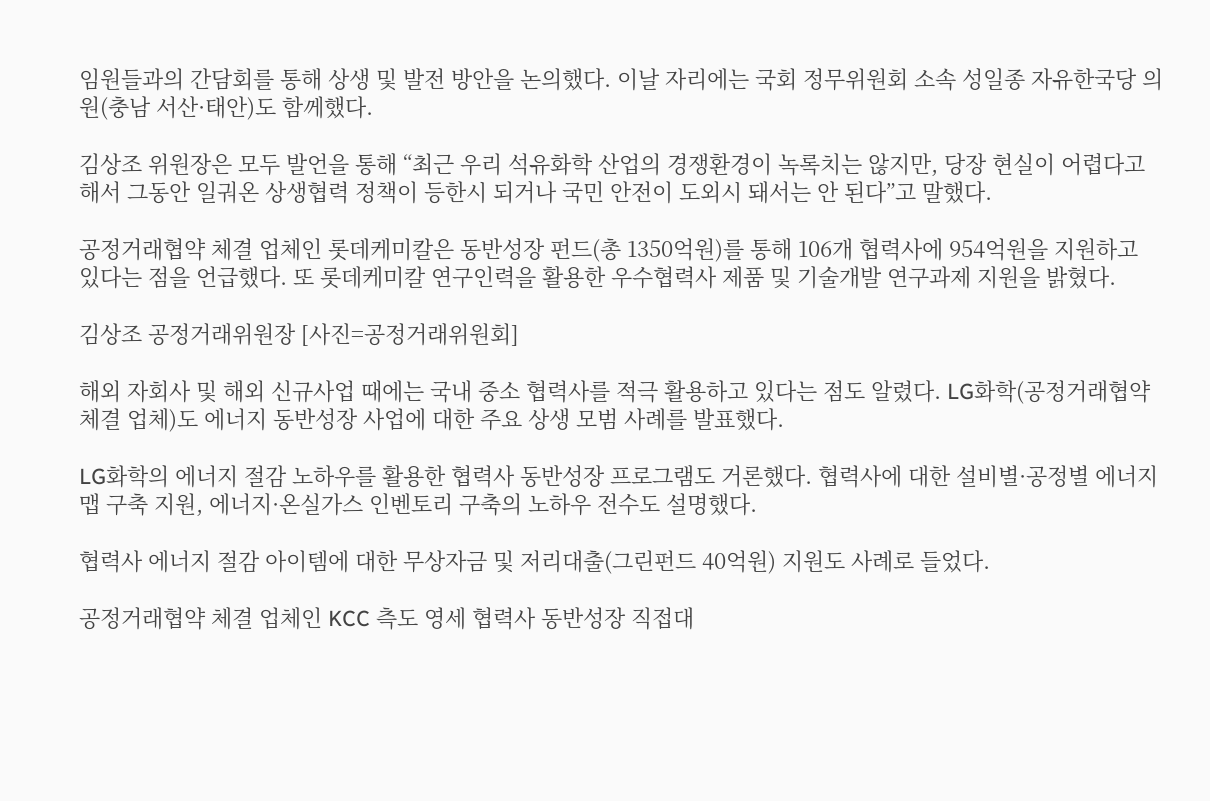임원들과의 간담회를 통해 상생 및 발전 방안을 논의했다. 이날 자리에는 국회 정무위원회 소속 성일종 자유한국당 의원(충남 서산·태안)도 함께했다.

김상조 위원장은 모두 발언을 통해 “최근 우리 석유화학 산업의 경쟁환경이 녹록치는 않지만, 당장 현실이 어렵다고 해서 그동안 일궈온 상생협력 정책이 등한시 되거나 국민 안전이 도외시 돼서는 안 된다”고 말했다.

공정거래협약 체결 업체인 롯데케미칼은 동반성장 펀드(총 1350억원)를 통해 106개 협력사에 954억원을 지원하고 있다는 점을 언급했다. 또 롯데케미칼 연구인력을 활용한 우수협력사 제품 및 기술개발 연구과제 지원을 밝혔다.

김상조 공정거래위원장 [사진=공정거래위원회]

해외 자회사 및 해외 신규사업 때에는 국내 중소 협력사를 적극 활용하고 있다는 점도 알렸다. LG화학(공정거래협약 체결 업체)도 에너지 동반성장 사업에 대한 주요 상생 모범 사례를 발표했다.

LG화학의 에너지 절감 노하우를 활용한 협력사 동반성장 프로그램도 거론했다. 협력사에 대한 설비별·공정별 에너지맵 구축 지원, 에너지·온실가스 인벤토리 구축의 노하우 전수도 설명했다.

협력사 에너지 절감 아이템에 대한 무상자금 및 저리대출(그린펀드 40억원) 지원도 사례로 들었다.

공정거래협약 체결 업체인 KCC 측도 영세 협력사 동반성장 직접대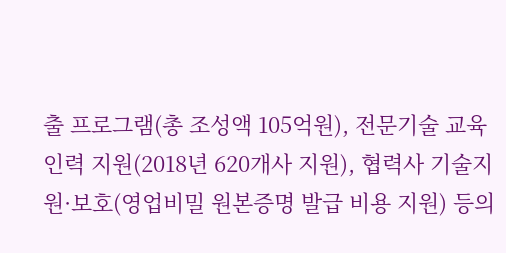출 프로그램(총 조성액 105억원), 전문기술 교육인력 지원(2018년 620개사 지원), 협력사 기술지원·보호(영업비밀 원본증명 발급 비용 지원) 등의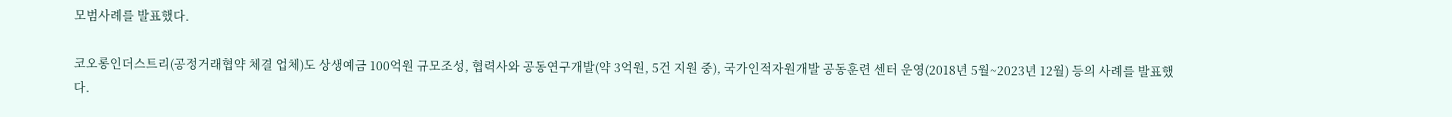모범사례를 발표했다.

코오롱인더스트리(공정거래협약 체결 업체)도 상생예금 100억원 규모조성, 협력사와 공동연구개발(약 3억원, 5건 지원 중), 국가인적자원개발 공동훈련 센터 운영(2018년 5월~2023년 12월) 등의 사례를 발표했다.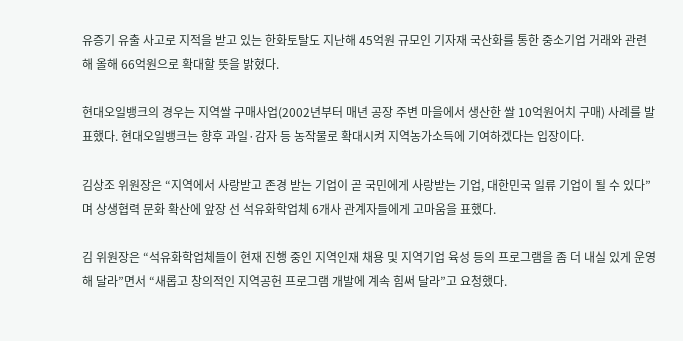유증기 유출 사고로 지적을 받고 있는 한화토탈도 지난해 45억원 규모인 기자재 국산화를 통한 중소기업 거래와 관련해 올해 66억원으로 확대할 뜻을 밝혔다.

현대오일뱅크의 경우는 지역쌀 구매사업(2002년부터 매년 공장 주변 마을에서 생산한 쌀 10억원어치 구매) 사례를 발표했다. 현대오일뱅크는 향후 과일·감자 등 농작물로 확대시켜 지역농가소득에 기여하겠다는 입장이다.

김상조 위원장은 “지역에서 사랑받고 존경 받는 기업이 곧 국민에게 사랑받는 기업, 대한민국 일류 기업이 될 수 있다”며 상생협력 문화 확산에 앞장 선 석유화학업체 6개사 관계자들에게 고마움을 표했다.

김 위원장은 “석유화학업체들이 현재 진행 중인 지역인재 채용 및 지역기업 육성 등의 프로그램을 좀 더 내실 있게 운영해 달라”면서 “새롭고 창의적인 지역공헌 프로그램 개발에 계속 힘써 달라”고 요청했다.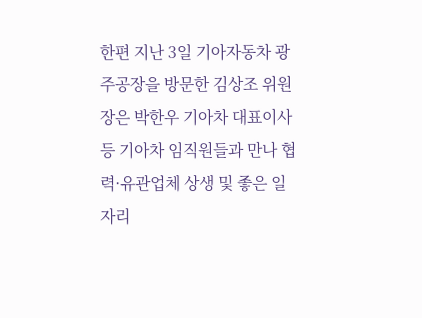한편 지난 3일 기아자동차 광주공장을 방문한 김상조 위원장은 박한우 기아차 대표이사 등 기아차 임직원들과 만나 협력·유관업체 상생 및 좋은 일자리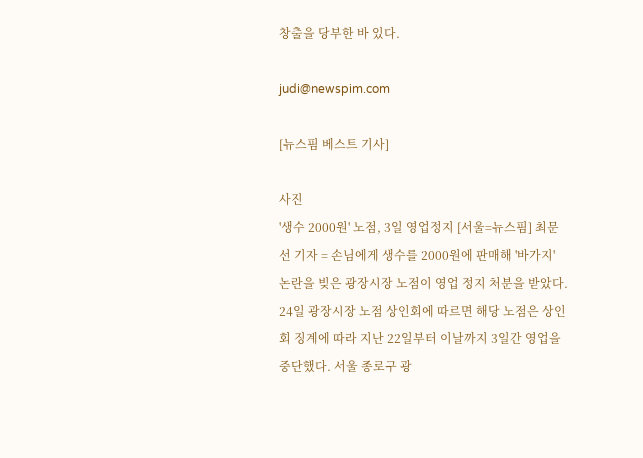창출을 당부한 바 있다.

judi@newspim.com

[뉴스핌 베스트 기사]

사진
'생수 2000원' 노점, 3일 영업정지 [서울=뉴스핌] 최문선 기자 = 손님에게 생수를 2000원에 판매해 '바가지' 논란을 빚은 광장시장 노점이 영업 정지 처분을 받았다. 24일 광장시장 노점 상인회에 따르면 해당 노점은 상인회 징계에 따라 지난 22일부터 이날까지 3일간 영업을 중단했다. 서울 종로구 광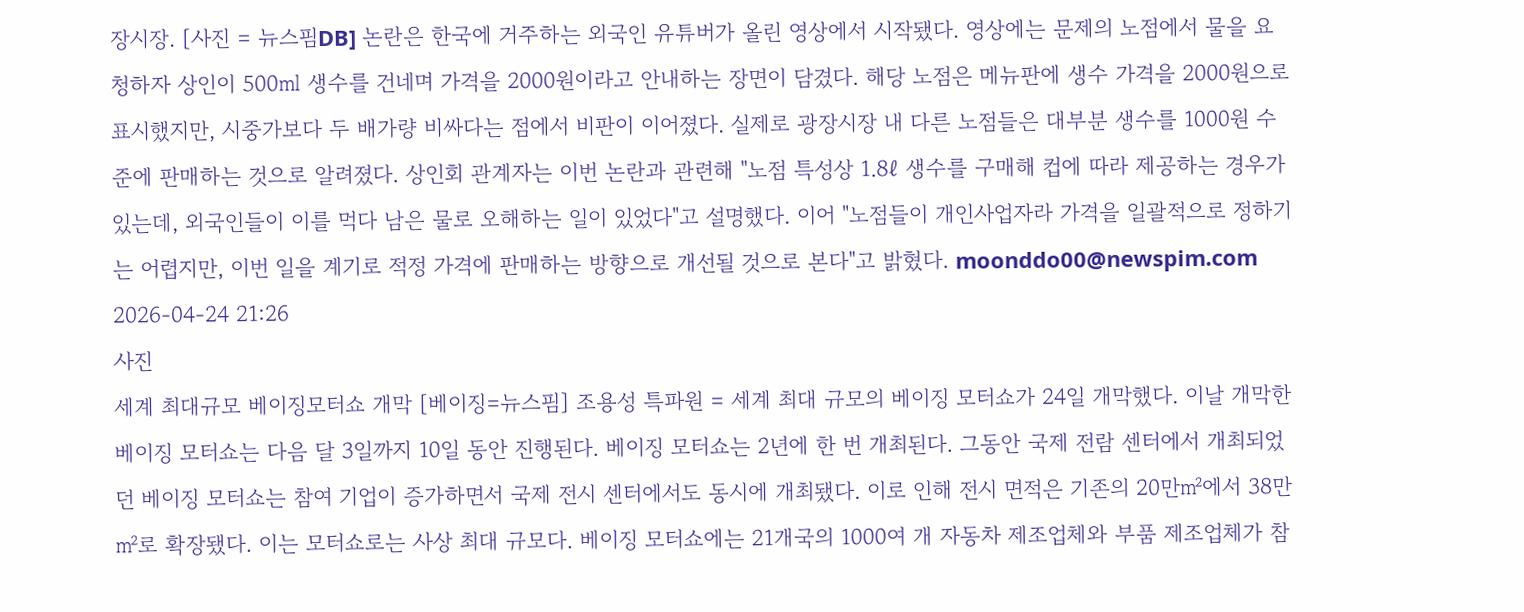장시장. [사진 = 뉴스핌DB] 논란은 한국에 거주하는 외국인 유튜버가 올린 영상에서 시작됐다. 영상에는 문제의 노점에서 물을 요청하자 상인이 500㎖ 생수를 건네며 가격을 2000원이라고 안내하는 장면이 담겼다. 해당 노점은 메뉴판에 생수 가격을 2000원으로 표시했지만, 시중가보다 두 배가량 비싸다는 점에서 비판이 이어졌다. 실제로 광장시장 내 다른 노점들은 대부분 생수를 1000원 수준에 판매하는 것으로 알려졌다. 상인회 관계자는 이번 논란과 관련해 "노점 특성상 1.8ℓ 생수를 구매해 컵에 따라 제공하는 경우가 있는데, 외국인들이 이를 먹다 남은 물로 오해하는 일이 있었다"고 설명했다. 이어 "노점들이 개인사업자라 가격을 일괄적으로 정하기는 어렵지만, 이번 일을 계기로 적정 가격에 판매하는 방향으로 개선될 것으로 본다"고 밝혔다. moonddo00@newspim.com 2026-04-24 21:26
사진
세계 최대규모 베이징모터쇼 개막 [베이징=뉴스핌] 조용성 특파원 = 세계 최대 규모의 베이징 모터쇼가 24일 개막했다. 이날 개막한 베이징 모터쇼는 다음 달 3일까지 10일 동안 진행된다. 베이징 모터쇼는 2년에 한 번 개최된다. 그동안 국제 전람 센터에서 개최되었던 베이징 모터쇼는 참여 기업이 증가하면서 국제 전시 센터에서도 동시에 개최됐다. 이로 인해 전시 면적은 기존의 20만㎡에서 38만㎡로 확장됐다. 이는 모터쇼로는 사상 최대 규모다. 베이징 모터쇼에는 21개국의 1000여 개 자동차 제조업체와 부품 제조업체가 참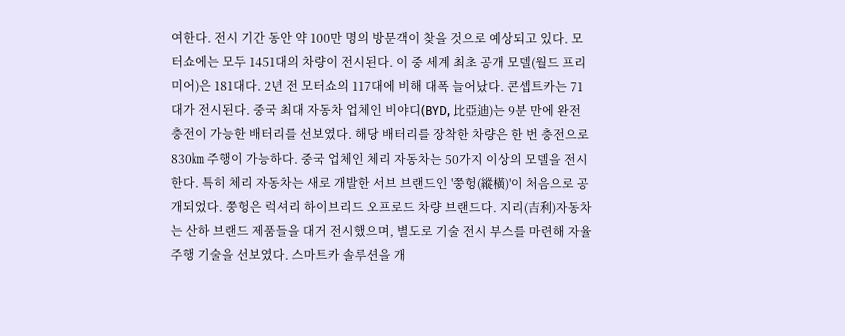여한다. 전시 기간 동안 약 100만 명의 방문객이 찾을 것으로 예상되고 있다. 모터쇼에는 모두 1451대의 차량이 전시된다. 이 중 세계 최초 공개 모델(월드 프리미어)은 181대다. 2년 전 모터쇼의 117대에 비해 대폭 늘어났다. 콘셉트카는 71대가 전시된다. 중국 최대 자동차 업체인 비야디(BYD, 比亞迪)는 9분 만에 완전 충전이 가능한 배터리를 선보였다. 해당 배터리를 장착한 차량은 한 번 충전으로 830㎞ 주행이 가능하다. 중국 업체인 체리 자동차는 50가지 이상의 모델을 전시한다. 특히 체리 자동차는 새로 개발한 서브 브랜드인 '쭝헝(縱橫)'이 처음으로 공개되었다. 쭝헝은 럭셔리 하이브리드 오프로드 차량 브랜드다. 지리(吉利)자동차는 산하 브랜드 제품들을 대거 전시했으며, 별도로 기술 전시 부스를 마련해 자율 주행 기술을 선보였다. 스마트카 솔루션을 개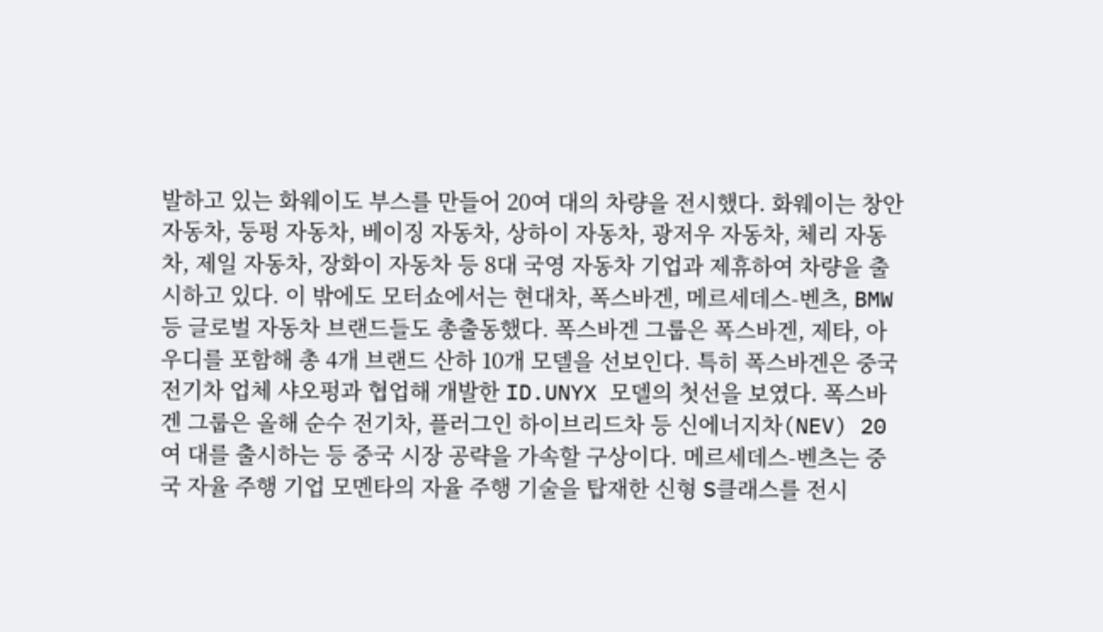발하고 있는 화웨이도 부스를 만들어 20여 대의 차량을 전시했다. 화웨이는 창안 자동차, 둥펑 자동차, 베이징 자동차, 상하이 자동차, 광저우 자동차, 체리 자동차, 제일 자동차, 장화이 자동차 등 8대 국영 자동차 기업과 제휴하여 차량을 출시하고 있다. 이 밖에도 모터쇼에서는 현대차, 폭스바겐, 메르세데스-벤츠, BMW 등 글로벌 자동차 브랜드들도 총출동했다. 폭스바겐 그룹은 폭스바겐, 제타, 아우디를 포함해 총 4개 브랜드 산하 10개 모델을 선보인다. 특히 폭스바겐은 중국 전기차 업체 샤오펑과 협업해 개발한 ID.UNYX 모델의 첫선을 보였다. 폭스바겐 그룹은 올해 순수 전기차, 플러그인 하이브리드차 등 신에너지차(NEV) 20여 대를 출시하는 등 중국 시장 공략을 가속할 구상이다. 메르세데스-벤츠는 중국 자율 주행 기업 모멘타의 자율 주행 기술을 탑재한 신형 S클래스를 전시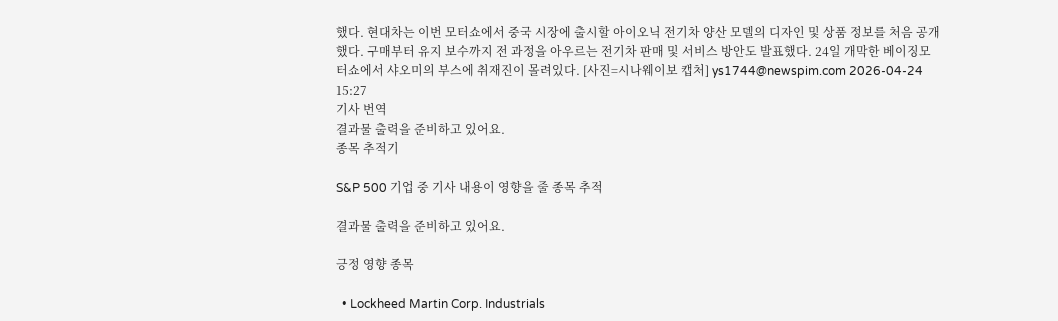했다. 현대차는 이번 모터쇼에서 중국 시장에 출시할 아이오닉 전기차 양산 모델의 디자인 및 상품 정보를 처음 공개했다. 구매부터 유지 보수까지 전 과정을 아우르는 전기차 판매 및 서비스 방안도 발표했다. 24일 개막한 베이징모터쇼에서 샤오미의 부스에 취재진이 몰려있다. [사진=시나웨이보 캡처] ys1744@newspim.com 2026-04-24 15:27
기사 번역
결과물 출력을 준비하고 있어요.
종목 추적기

S&P 500 기업 중 기사 내용이 영향을 줄 종목 추적

결과물 출력을 준비하고 있어요.

긍정 영향 종목

  • Lockheed Martin Corp. Industrials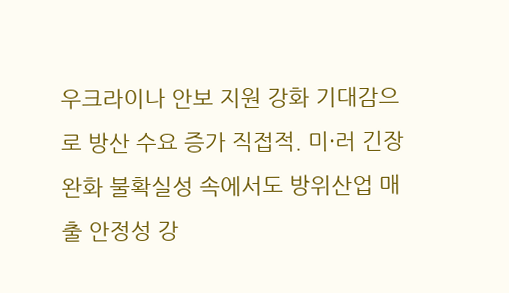우크라이나 안보 지원 강화 기대감으로 방산 수요 증가 직접적. 미·러 긴장 완화 불확실성 속에서도 방위산업 매출 안정성 강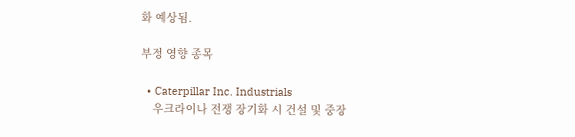화 예상됨.

부정 영향 종목

  • Caterpillar Inc. Industrials
    우크라이나 전쟁 장기화 시 건설 및 중장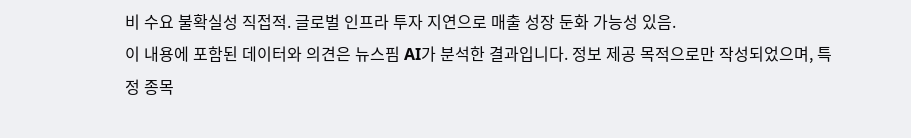비 수요 불확실성 직접적. 글로벌 인프라 투자 지연으로 매출 성장 둔화 가능성 있음.
이 내용에 포함된 데이터와 의견은 뉴스핌 AI가 분석한 결과입니다. 정보 제공 목적으로만 작성되었으며, 특정 종목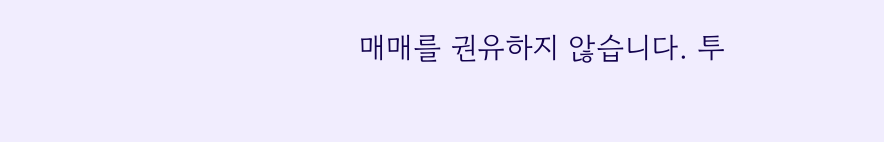매매를 권유하지 않습니다. 투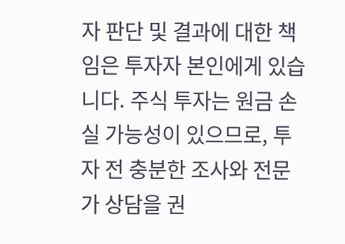자 판단 및 결과에 대한 책임은 투자자 본인에게 있습니다. 주식 투자는 원금 손실 가능성이 있으므로, 투자 전 충분한 조사와 전문가 상담을 권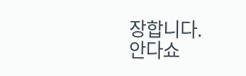장합니다.
안다쇼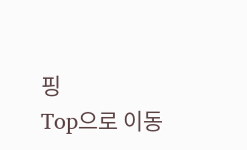핑
Top으로 이동